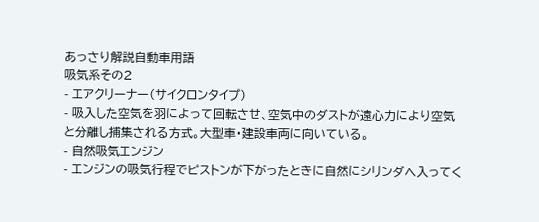あっさり解説自動車用語
吸気系その2
- エアクリーナー(サイクロンタイプ)
- 吸入した空気を羽によって回転させ、空気中のダストが遠心力により空気と分離し捕集される方式。大型車・建設車両に向いている。
- 自然吸気エンジン
- エンジンの吸気行程でピストンが下がったときに自然にシリンダへ入ってく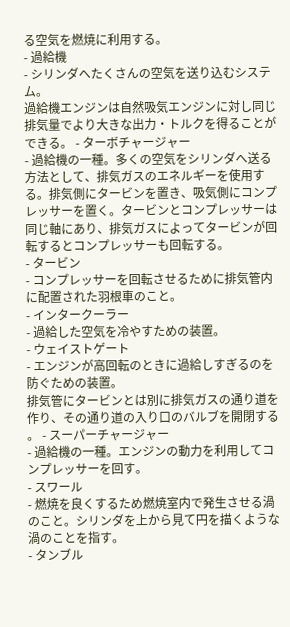る空気を燃焼に利用する。
- 過給機
- シリンダへたくさんの空気を送り込むシステム。
過給機エンジンは自然吸気エンジンに対し同じ排気量でより大きな出力・トルクを得ることができる。 - ターボチャージャー
- 過給機の一種。多くの空気をシリンダへ送る方法として、排気ガスのエネルギーを使用する。排気側にタービンを置き、吸気側にコンプレッサーを置く。タービンとコンプレッサーは同じ軸にあり、排気ガスによってタービンが回転するとコンプレッサーも回転する。
- タービン
- コンプレッサーを回転させるために排気管内に配置された羽根車のこと。
- インタークーラー
- 過給した空気を冷やすための装置。
- ウェイストゲート
- エンジンが高回転のときに過給しすぎるのを防ぐための装置。
排気管にタービンとは別に排気ガスの通り道を作り、その通り道の入り口のバルブを開閉する 。 - スーパーチャージャー
- 過給機の一種。エンジンの動力を利用してコンプレッサーを回す。
- スワール
- 燃焼を良くするため燃焼室内で発生させる渦のこと。シリンダを上から見て円を描くような渦のことを指す。
- タンブル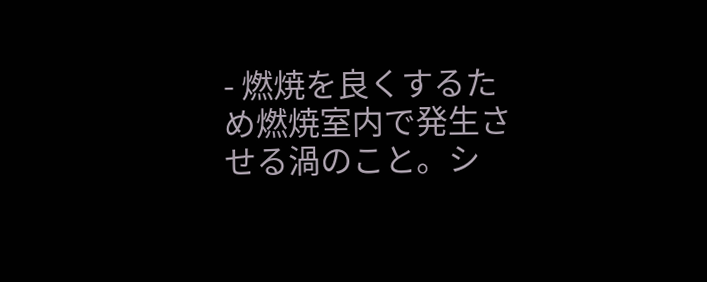- 燃焼を良くするため燃焼室内で発生させる渦のこと。シ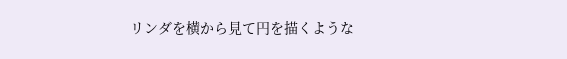リンダを横から見て円を描くような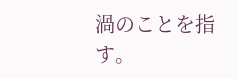渦のことを指す。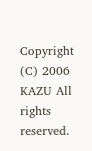Copyright (C) 2006 KAZU All rights reserved.